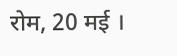रोम, 20 मई ।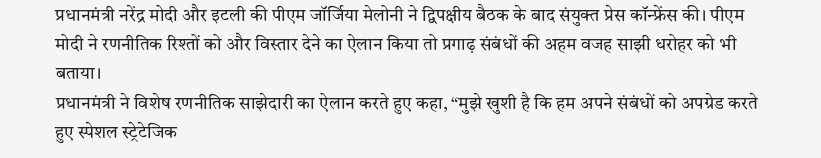प्रधानमंत्री नरेंद्र मोदी और इटली की पीएम जॉर्जिया मेलोनी ने द्विपक्षीय बैठक के बाद संयुक्त प्रेस कॉन्फ्रेंस की। पीएम मोदी ने रणनीतिक रिश्तों को और विस्तार देने का ऐलान किया तो प्रगाढ़ संबंधों की अहम वजह साझी धरोहर को भी बताया।
प्रधानमंत्री ने विशेष रणनीतिक साझेदारी का ऐलान करते हुए कहा, “मुझे खुशी है कि हम अपने संबंधों को अपग्रेड करते हुए स्पेशल स्ट्रेटेजिक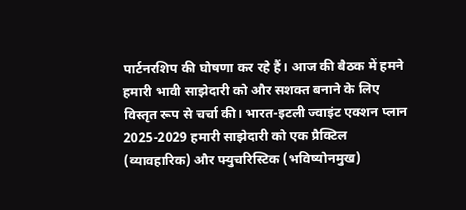पार्टनरशिप की घोषणा कर रहे हैं। आज की बैठक में हमने हमारी भावी साझेदारी को और सशक्त बनाने के लिए विस्तृत रूप से चर्चा की। भारत-इटली ज्वाइंट एक्शन प्लान 2025-2029 हमारी साझेदारी को एक प्रैक्टिल (व्यावहारिक) और फ्युचरिस्टिक (भविष्योनमुख)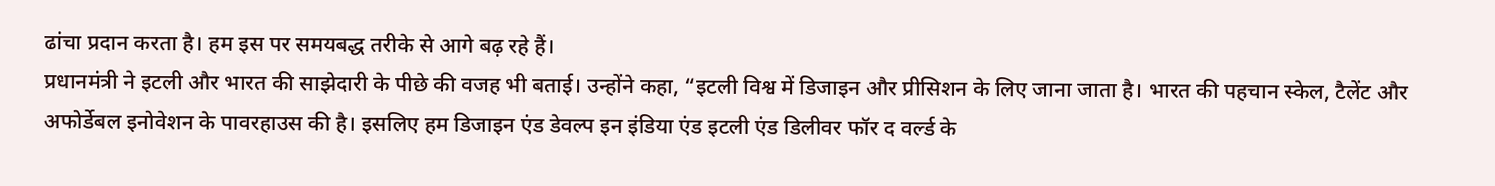ढांचा प्रदान करता है। हम इस पर समयबद्ध तरीके से आगे बढ़ रहे हैं।
प्रधानमंत्री ने इटली और भारत की साझेदारी के पीछे की वजह भी बताई। उन्होंने कहा, “इटली विश्व में डिजाइन और प्रीसिशन के लिए जाना जाता है। भारत की पहचान स्केल, टैलेंट और अफोर्डेबल इनोवेशन के पावरहाउस की है। इसलिए हम डिजाइन एंड डेवल्प इन इंडिया एंड इटली एंड डिलीवर फॉर द वर्ल्ड के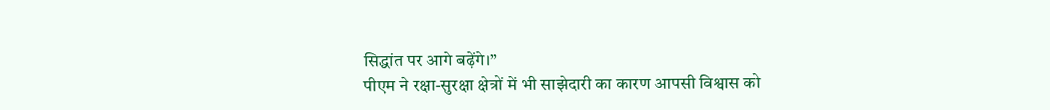सिद्धांत पर आगे बढ़ेंगे।”
पीएम ने रक्षा-सुरक्षा क्षेत्रों में भी साझेदारी का कारण आपसी विश्वास को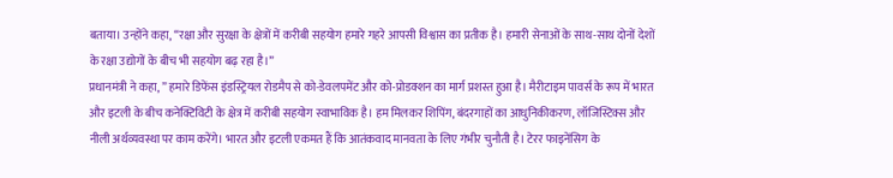बताया। उन्होंने कहा, “रक्षा और सुरक्षा के क्षेत्रों में करीबी सहयोग हमारे गहरे आपसी विश्वास का प्रतीक है। हमारी सेनाओं के साथ-साथ दोनों देशों के रक्षा उद्योगों के बीच भी सहयोग बढ़ रहा है।”
प्रधानमंत्री ने कहा, ” हमारे डिफेंस इंडस्ट्रियल रोडमैप से को-डेवलपमेंट और को-प्रोडक्शन का मार्ग प्रशस्त हुआ है। मैरीटाइम पावर्स के रूप में भारत और इटली के बीच कनेक्टिविटी के क्षेत्र में करीबी सहयोग स्वाभाविक है। हम मिलकर शिपिंग, बंदरगाहों का आधुनिकीकरण, लॉजिस्टिक्स और नीली अर्थव्यवस्था पर काम करेंगे। भारत और इटली एकमत हैं कि आतंकवाद मानवता के लिए गंभीर चुनौती है। टेरर फाइनेंसिग के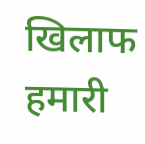खिलाफ हमारी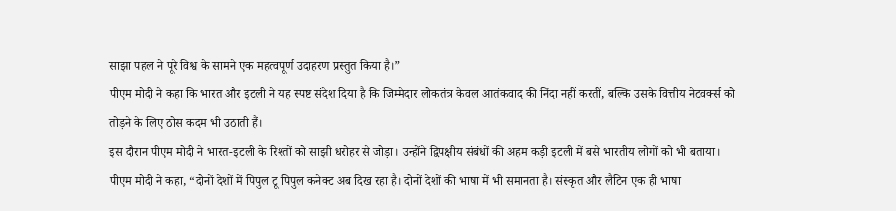साझा पहल ने पूरे विश्व के सामने एक महत्वपूर्ण उदाहरण प्रस्तुत किया है।”
पीएम मोदी ने कहा कि भारत और इटली ने यह स्पष्ट संदेश दिया है कि जिम्मेदार लोकतंत्र केवल आतंकवाद की निंदा नहीं करतीं, बल्कि उसके वित्तीय नेटवर्क्स को तोड़ने के लिए ठोस कदम भी उठाती हैं।
इस दौरान पीएम मोदी ने भारत-इटली के रिश्तों को साझी धरोहर से जोड़ा। उन्होंने द्विपक्षीय संबंधों की अहम कड़ी इटली में बसे भारतीय लोगों को भी बताया।
पीएम मोदी ने कहा, “दोनों देशों में पिपुल टू पिपुल कनेक्ट अब दिख रहा है। दोनों देशों की भाषा में भी समानता है। संस्कृत और लैटिन एक ही भाषा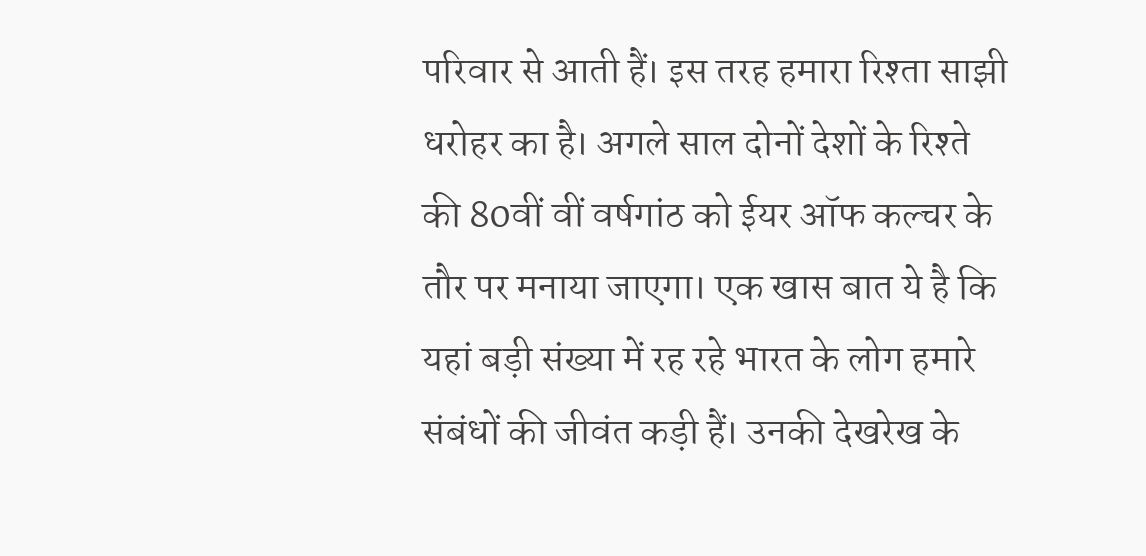परिवार से आती हैं। इस तरह हमारा रिश्ता साझी धरोहर का है। अगले साल दोनों देशों के रिश्ते की 80वीं वीं वर्षगांठ को ईयर ऑफ कल्चर के तौर पर मनाया जाएगा। एक खास बात ये है कि यहां बड़ी संख्या में रह रहे भारत के लोग हमारे संबंधों की जीवंत कड़ी हैं। उनकी देखरेख के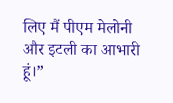लिए मैं पीएम मेलोनी और इटली का आभारी हूं।”